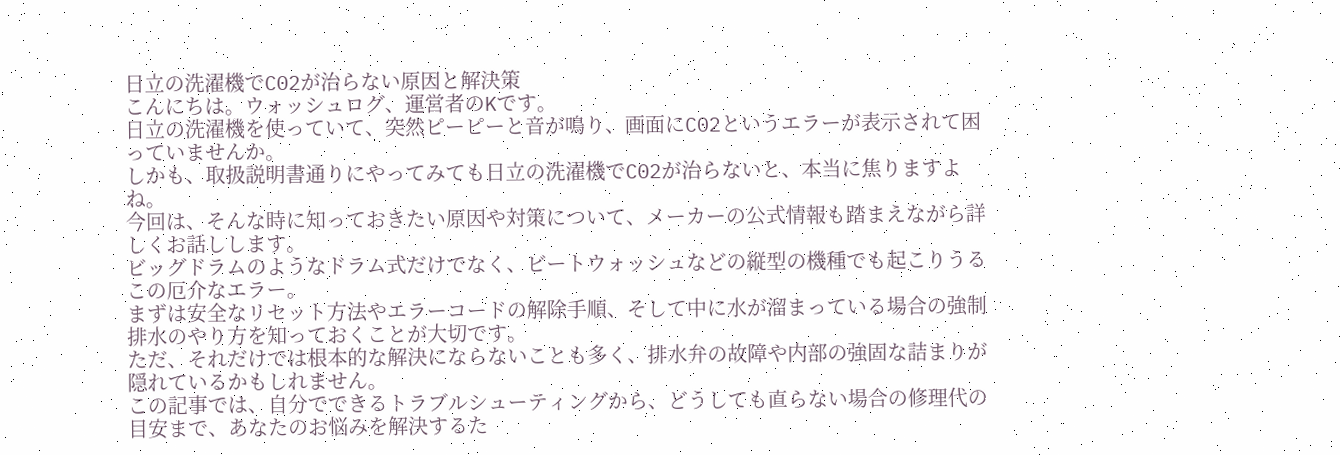日立の洗濯機でC02が治らない原因と解決策
こんにちは。ウォッシュログ、運営者のKです。
日立の洗濯機を使っていて、突然ピーピーと音が鳴り、画面にC02というエラーが表示されて困っていませんか。
しかも、取扱説明書通りにやってみても日立の洗濯機でC02が治らないと、本当に焦りますよね。
今回は、そんな時に知っておきたい原因や対策について、メーカーの公式情報も踏まえながら詳しくお話しします。
ビッグドラムのようなドラム式だけでなく、ビートウォッシュなどの縦型の機種でも起こりうるこの厄介なエラー。
まずは安全なリセット方法やエラーコードの解除手順、そして中に水が溜まっている場合の強制排水のやり方を知っておくことが大切です。
ただ、それだけでは根本的な解決にならないことも多く、排水弁の故障や内部の強固な詰まりが隠れているかもしれません。
この記事では、自分でできるトラブルシューティングから、どうしても直らない場合の修理代の目安まで、あなたのお悩みを解決するた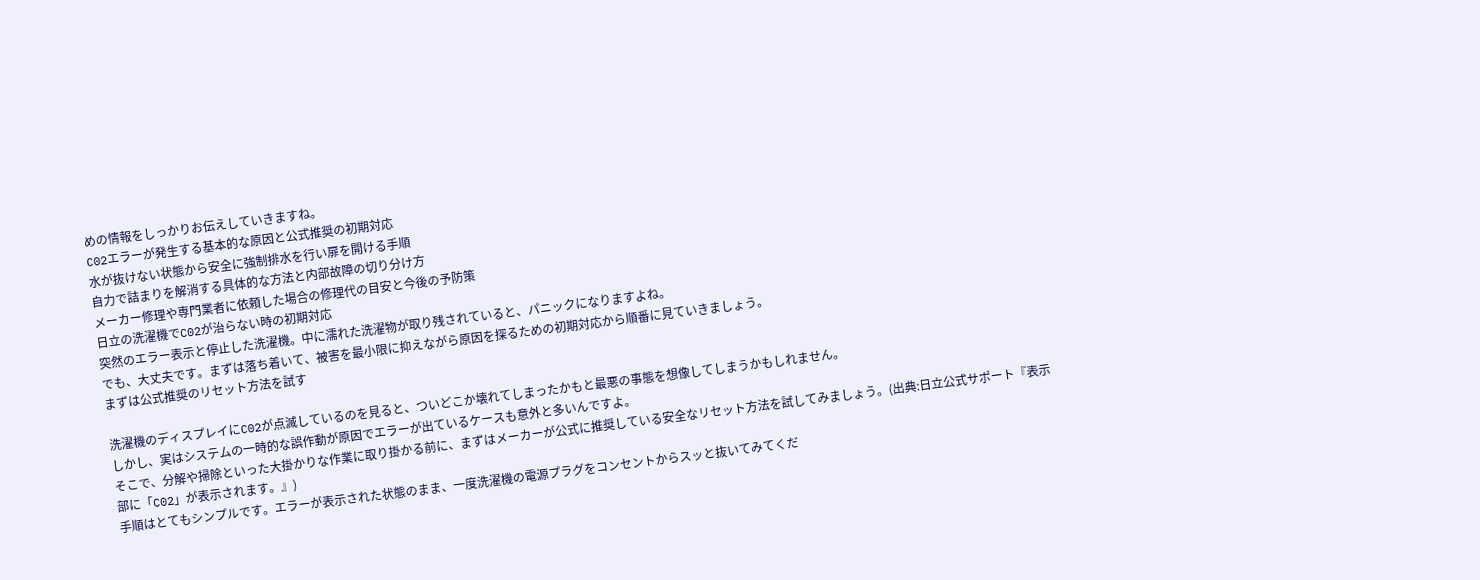めの情報をしっかりお伝えしていきますね。
C02エラーが発生する基本的な原因と公式推奨の初期対応
水が抜けない状態から安全に強制排水を行い扉を開ける手順
自力で詰まりを解消する具体的な方法と内部故障の切り分け方
メーカー修理や専門業者に依頼した場合の修理代の目安と今後の予防策
日立の洗濯機でC02が治らない時の初期対応
突然のエラー表示と停止した洗濯機。中に濡れた洗濯物が取り残されていると、パニックになりますよね。
でも、大丈夫です。まずは落ち着いて、被害を最小限に抑えながら原因を探るための初期対応から順番に見ていきましょう。
まずは公式推奨のリセット方法を試す

洗濯機のディスプレイにC02が点滅しているのを見ると、ついどこか壊れてしまったかもと最悪の事態を想像してしまうかもしれません。
しかし、実はシステムの一時的な誤作動が原因でエラーが出ているケースも意外と多いんですよ。
そこで、分解や掃除といった大掛かりな作業に取り掛かる前に、まずはメーカーが公式に推奨している安全なリセット方法を試してみましょう。(出典:日立公式サポート『表示部に「C02」が表示されます。』)
手順はとてもシンプルです。エラーが表示された状態のまま、一度洗濯機の電源プラグをコンセントからスッと抜いてみてくだ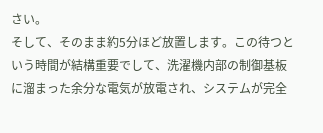さい。
そして、そのまま約5分ほど放置します。この待つという時間が結構重要でして、洗濯機内部の制御基板に溜まった余分な電気が放電され、システムが完全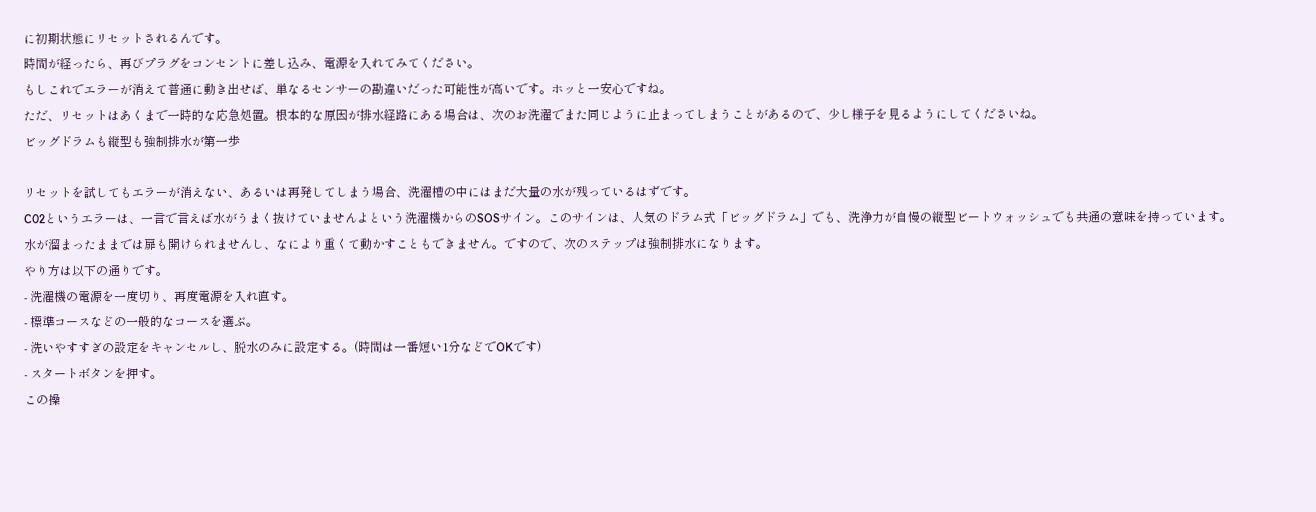に初期状態にリセットされるんです。
時間が経ったら、再びプラグをコンセントに差し込み、電源を入れてみてください。
もしこれでエラーが消えて普通に動き出せば、単なるセンサーの勘違いだった可能性が高いです。ホッと一安心ですね。
ただ、リセットはあくまで一時的な応急処置。根本的な原因が排水経路にある場合は、次のお洗濯でまた同じように止まってしまうことがあるので、少し様子を見るようにしてくださいね。
ビッグドラムも縦型も強制排水が第一歩

リセットを試してもエラーが消えない、あるいは再発してしまう場合、洗濯槽の中にはまだ大量の水が残っているはずです。
C02というエラーは、一言で言えば水がうまく抜けていませんよという洗濯機からのSOSサイン。このサインは、人気のドラム式「ビッグドラム」でも、洗浄力が自慢の縦型ビートウォッシュでも共通の意味を持っています。
水が溜まったままでは扉も開けられませんし、なにより重くて動かすこともできません。ですので、次のステップは強制排水になります。
やり方は以下の通りです。
- 洗濯機の電源を一度切り、再度電源を入れ直す。
- 標準コースなどの一般的なコースを選ぶ。
- 洗いやすすぎの設定をキャンセルし、脱水のみに設定する。(時間は一番短い1分などでOKです)
- スタートボタンを押す。
この操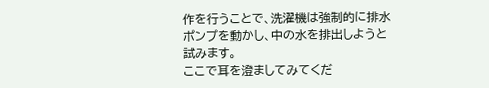作を行うことで、洗濯機は強制的に排水ポンプを動かし、中の水を排出しようと試みます。
ここで耳を澄ましてみてくだ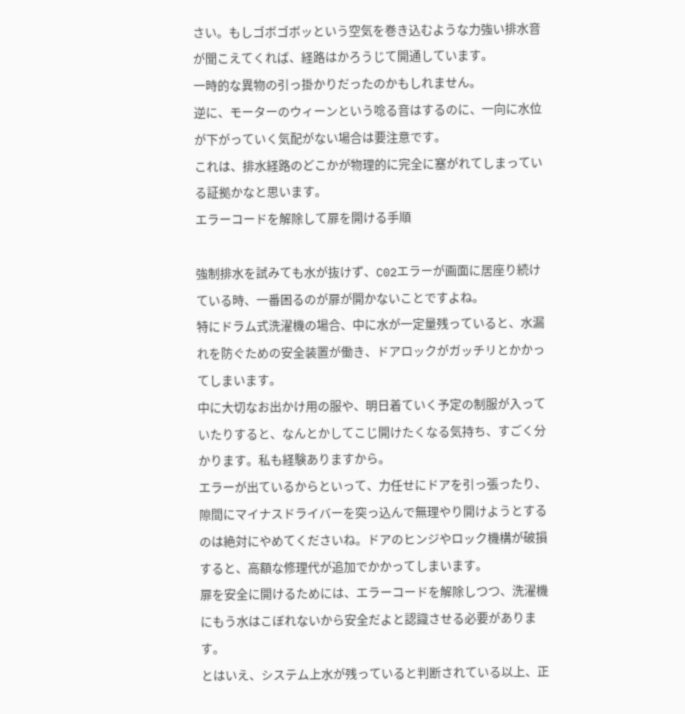さい。もしゴボゴボッという空気を巻き込むような力強い排水音が聞こえてくれば、経路はかろうじて開通しています。
一時的な異物の引っ掛かりだったのかもしれません。
逆に、モーターのウィーンという唸る音はするのに、一向に水位が下がっていく気配がない場合は要注意です。
これは、排水経路のどこかが物理的に完全に塞がれてしまっている証拠かなと思います。
エラーコードを解除して扉を開ける手順

強制排水を試みても水が抜けず、C02エラーが画面に居座り続けている時、一番困るのが扉が開かないことですよね。
特にドラム式洗濯機の場合、中に水が一定量残っていると、水漏れを防ぐための安全装置が働き、ドアロックがガッチリとかかってしまいます。
中に大切なお出かけ用の服や、明日着ていく予定の制服が入っていたりすると、なんとかしてこじ開けたくなる気持ち、すごく分かります。私も経験ありますから。
エラーが出ているからといって、力任せにドアを引っ張ったり、隙間にマイナスドライバーを突っ込んで無理やり開けようとするのは絶対にやめてくださいね。ドアのヒンジやロック機構が破損すると、高額な修理代が追加でかかってしまいます。
扉を安全に開けるためには、エラーコードを解除しつつ、洗濯機にもう水はこぼれないから安全だよと認識させる必要があります。
とはいえ、システム上水が残っていると判断されている以上、正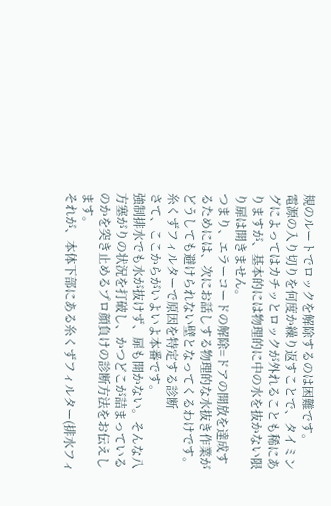規のルートでロックを解除するのは困難です。
電源の入り切りを何度か繰り返すことで、タイミングによってはカチッとロックが外れることも稀にありますが、基本的には物理的に中の水を抜かない限り扉は開きません。
つまり、エラーコードの解除=ドアの開放を達成するためには、次にお話しする物理的な水抜き作業がどうしても避けられない壁となってくるわけです。
糸くずフィルターで原因を特定する診断
さて、ここからがいよいよ本番です。
強制排水でも水が抜けず、扉も開かない。そんな八方塞がりの状況を打破し、かつどこが詰まっているのかを突き止めるプロ顔負けの診断方法をお伝えします。
それが、本体下部にある糸くずフィルター(排水フィ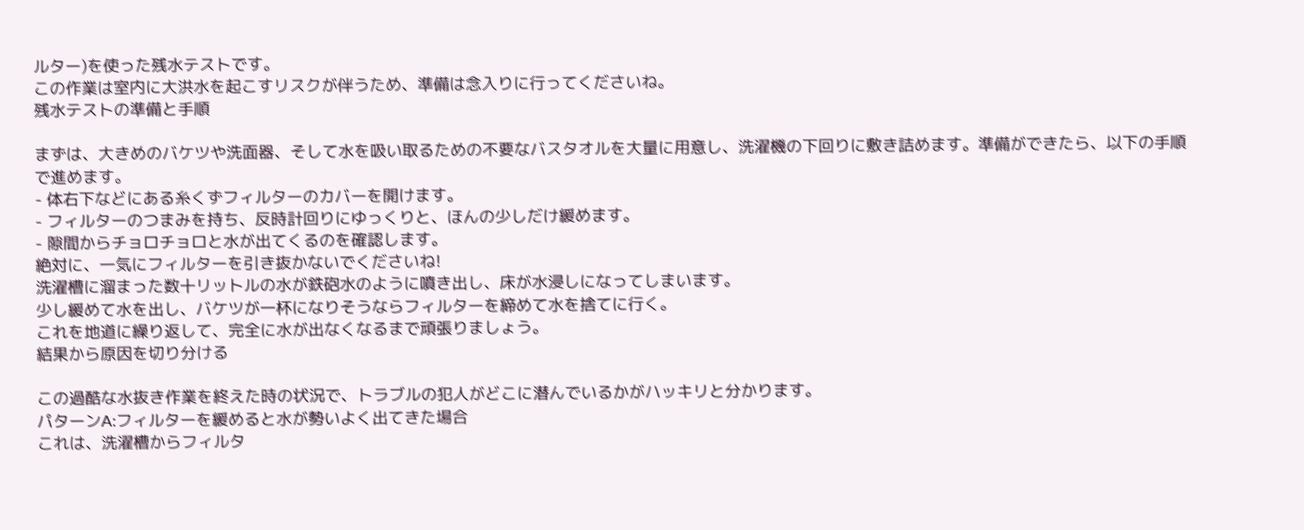ルター)を使った残水テストです。
この作業は室内に大洪水を起こすリスクが伴うため、準備は念入りに行ってくださいね。
残水テストの準備と手順

まずは、大きめのバケツや洗面器、そして水を吸い取るための不要なバスタオルを大量に用意し、洗濯機の下回りに敷き詰めます。準備ができたら、以下の手順で進めます。
- 体右下などにある糸くずフィルターのカバーを開けます。
- フィルターのつまみを持ち、反時計回りにゆっくりと、ほんの少しだけ緩めます。
- 隙間からチョロチョロと水が出てくるのを確認します。
絶対に、一気にフィルターを引き抜かないでくださいね!
洗濯槽に溜まった数十リットルの水が鉄砲水のように噴き出し、床が水浸しになってしまいます。
少し緩めて水を出し、バケツが一杯になりそうならフィルターを締めて水を捨てに行く。
これを地道に繰り返して、完全に水が出なくなるまで頑張りましょう。
結果から原因を切り分ける

この過酷な水抜き作業を終えた時の状況で、トラブルの犯人がどこに潜んでいるかがハッキリと分かります。
パターンA:フィルターを緩めると水が勢いよく出てきた場合
これは、洗濯槽からフィルタ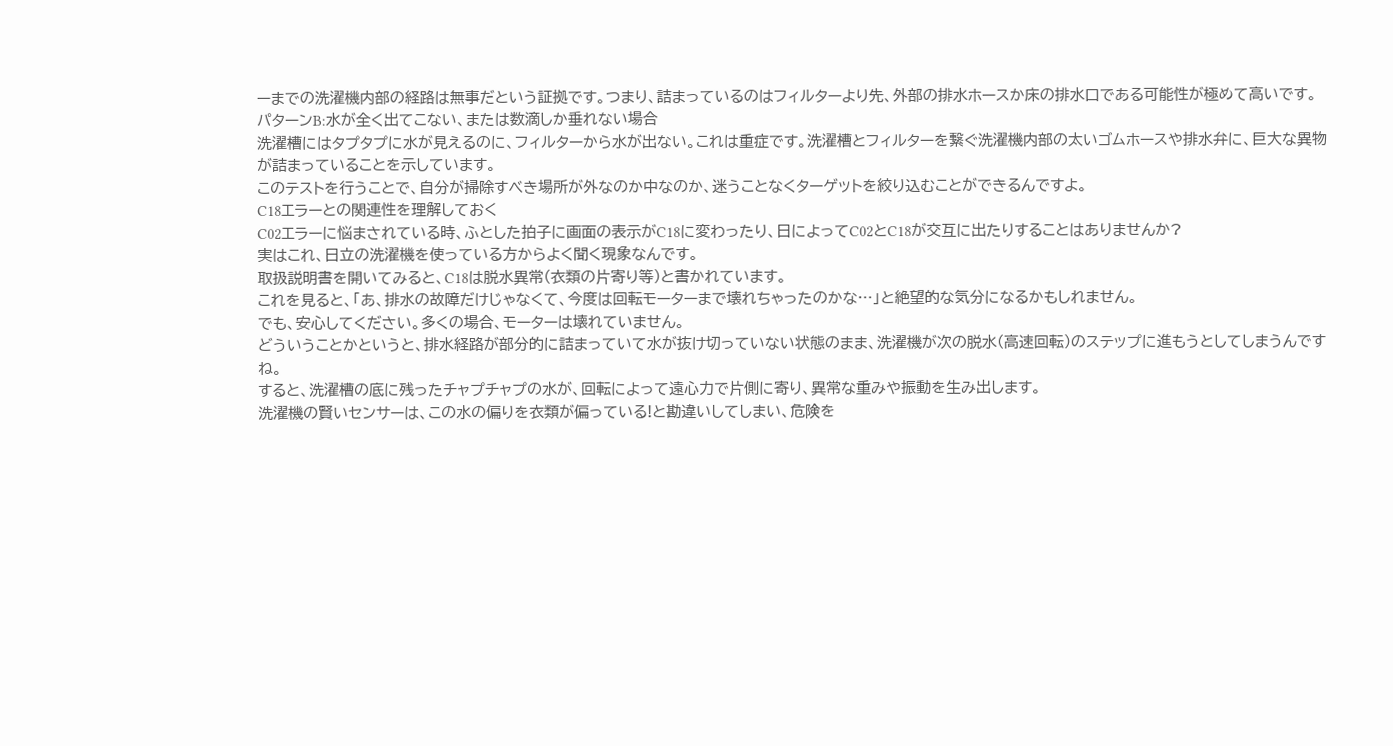ーまでの洗濯機内部の経路は無事だという証拠です。つまり、詰まっているのはフィルターより先、外部の排水ホースか床の排水口である可能性が極めて高いです。
パターンB:水が全く出てこない、または数滴しか垂れない場合
洗濯槽にはタプタプに水が見えるのに、フィルターから水が出ない。これは重症です。洗濯槽とフィルターを繋ぐ洗濯機内部の太いゴムホースや排水弁に、巨大な異物が詰まっていることを示しています。
このテストを行うことで、自分が掃除すべき場所が外なのか中なのか、迷うことなくターゲットを絞り込むことができるんですよ。
C18エラーとの関連性を理解しておく
C02エラーに悩まされている時、ふとした拍子に画面の表示がC18に変わったり、日によってC02とC18が交互に出たりすることはありませんか?
実はこれ、日立の洗濯機を使っている方からよく聞く現象なんです。
取扱説明書を開いてみると、C18は脱水異常(衣類の片寄り等)と書かれています。
これを見ると、「あ、排水の故障だけじゃなくて、今度は回転モーターまで壊れちゃったのかな…」と絶望的な気分になるかもしれません。
でも、安心してください。多くの場合、モーターは壊れていません。
どういうことかというと、排水経路が部分的に詰まっていて水が抜け切っていない状態のまま、洗濯機が次の脱水(高速回転)のステップに進もうとしてしまうんですね。
すると、洗濯槽の底に残ったチャプチャプの水が、回転によって遠心力で片側に寄り、異常な重みや振動を生み出します。
洗濯機の賢いセンサーは、この水の偏りを衣類が偏っている!と勘違いしてしまい、危険を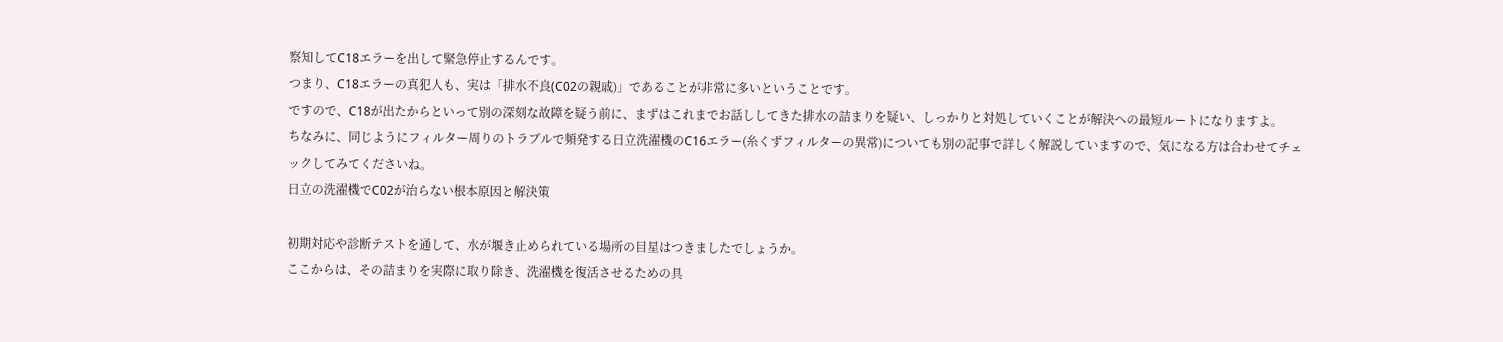察知してC18エラーを出して緊急停止するんです。
つまり、C18エラーの真犯人も、実は「排水不良(C02の親戚)」であることが非常に多いということです。
ですので、C18が出たからといって別の深刻な故障を疑う前に、まずはこれまでお話ししてきた排水の詰まりを疑い、しっかりと対処していくことが解決への最短ルートになりますよ。
ちなみに、同じようにフィルター周りのトラブルで頻発する日立洗濯機のC16エラー(糸くずフィルターの異常)についても別の記事で詳しく解説していますので、気になる方は合わせてチェックしてみてくださいね。
日立の洗濯機でC02が治らない根本原因と解決策

初期対応や診断テストを通して、水が堰き止められている場所の目星はつきましたでしょうか。
ここからは、その詰まりを実際に取り除き、洗濯機を復活させるための具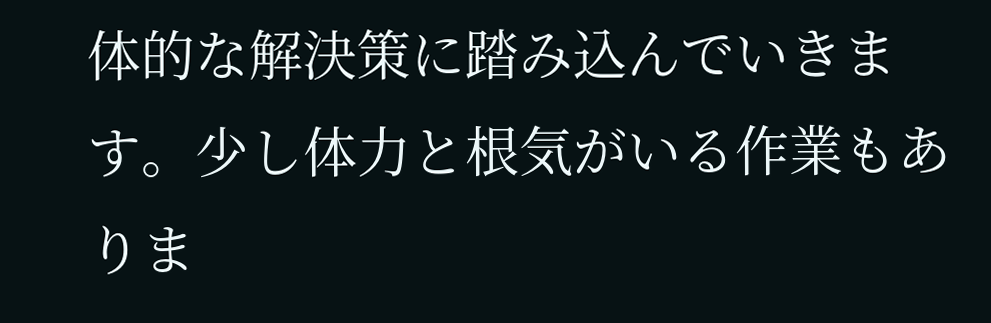体的な解決策に踏み込んでいきます。少し体力と根気がいる作業もありま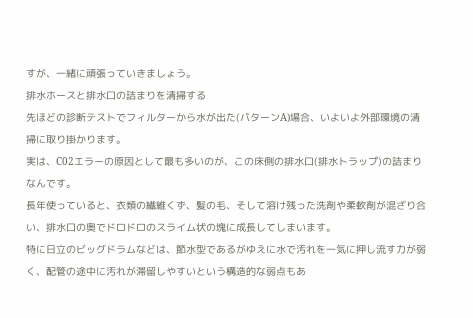すが、一緒に頑張っていきましょう。
排水ホースと排水口の詰まりを清掃する
先ほどの診断テストでフィルターから水が出た(パターンA)場合、いよいよ外部環境の清掃に取り掛かります。
実は、C02エラーの原因として最も多いのが、この床側の排水口(排水トラップ)の詰まりなんです。
長年使っていると、衣類の繊維くず、髪の毛、そして溶け残った洗剤や柔軟剤が混ざり合い、排水口の奥でドロドロのスライム状の塊に成長してしまいます。
特に日立のビッグドラムなどは、節水型であるがゆえに水で汚れを一気に押し流す力が弱く、配管の途中に汚れが滞留しやすいという構造的な弱点もあ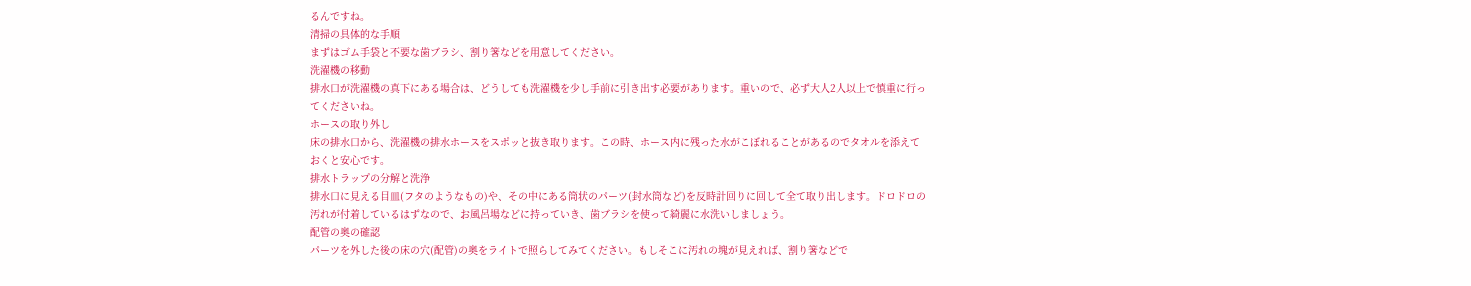るんですね。
清掃の具体的な手順
まずはゴム手袋と不要な歯ブラシ、割り箸などを用意してください。
洗濯機の移動
排水口が洗濯機の真下にある場合は、どうしても洗濯機を少し手前に引き出す必要があります。重いので、必ず大人2人以上で慎重に行ってくださいね。
ホースの取り外し
床の排水口から、洗濯機の排水ホースをスポッと抜き取ります。この時、ホース内に残った水がこぼれることがあるのでタオルを添えておくと安心です。
排水トラップの分解と洗浄
排水口に見える目皿(フタのようなもの)や、その中にある筒状のパーツ(封水筒など)を反時計回りに回して全て取り出します。ドロドロの汚れが付着しているはずなので、お風呂場などに持っていき、歯ブラシを使って綺麗に水洗いしましょう。
配管の奥の確認
パーツを外した後の床の穴(配管)の奥をライトで照らしてみてください。もしそこに汚れの塊が見えれば、割り箸などで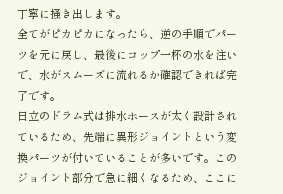丁寧に掻き出します。
全てがピカピカになったら、逆の手順でパーツを元に戻し、最後にコップ一杯の水を注いで、水がスムーズに流れるか確認できれば完了です。
日立のドラム式は排水ホースが太く設計されているため、先端に異形ジョイントという変換パーツが付いていることが多いです。このジョイント部分で急に細くなるため、ここに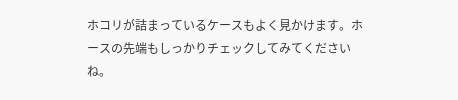ホコリが詰まっているケースもよく見かけます。ホースの先端もしっかりチェックしてみてくださいね。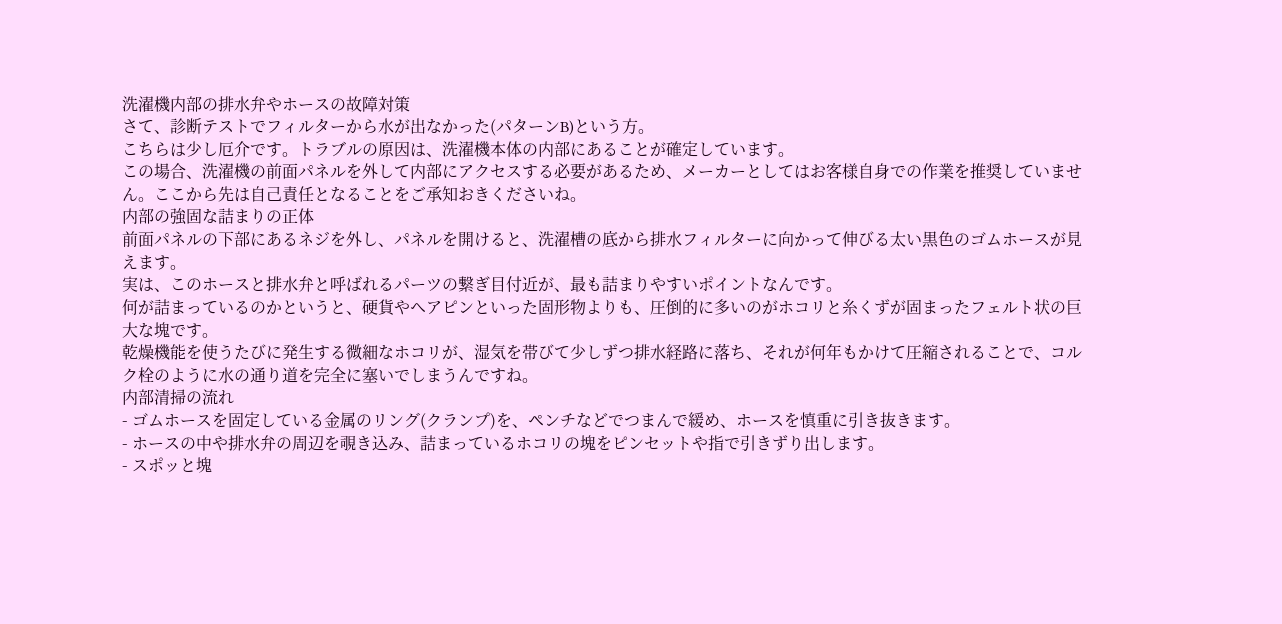洗濯機内部の排水弁やホースの故障対策
さて、診断テストでフィルターから水が出なかった(パターンB)という方。
こちらは少し厄介です。トラブルの原因は、洗濯機本体の内部にあることが確定しています。
この場合、洗濯機の前面パネルを外して内部にアクセスする必要があるため、メーカーとしてはお客様自身での作業を推奨していません。ここから先は自己責任となることをご承知おきくださいね。
内部の強固な詰まりの正体
前面パネルの下部にあるネジを外し、パネルを開けると、洗濯槽の底から排水フィルターに向かって伸びる太い黒色のゴムホースが見えます。
実は、このホースと排水弁と呼ばれるパーツの繋ぎ目付近が、最も詰まりやすいポイントなんです。
何が詰まっているのかというと、硬貨やヘアピンといった固形物よりも、圧倒的に多いのがホコリと糸くずが固まったフェルト状の巨大な塊です。
乾燥機能を使うたびに発生する微細なホコリが、湿気を帯びて少しずつ排水経路に落ち、それが何年もかけて圧縮されることで、コルク栓のように水の通り道を完全に塞いでしまうんですね。
内部清掃の流れ
- ゴムホースを固定している金属のリング(クランプ)を、ペンチなどでつまんで緩め、ホースを慎重に引き抜きます。
- ホースの中や排水弁の周辺を覗き込み、詰まっているホコリの塊をピンセットや指で引きずり出します。
- スポッと塊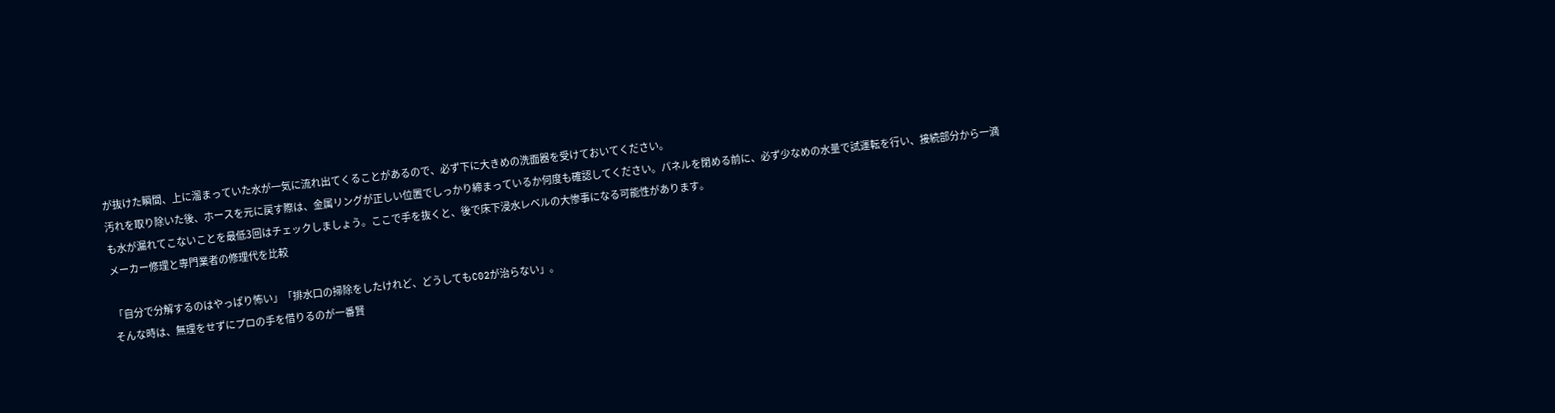が抜けた瞬間、上に溜まっていた水が一気に流れ出てくることがあるので、必ず下に大きめの洗面器を受けておいてください。
汚れを取り除いた後、ホースを元に戻す際は、金属リングが正しい位置でしっかり締まっているか何度も確認してください。パネルを閉める前に、必ず少なめの水量で試運転を行い、接続部分から一滴も水が漏れてこないことを最低3回はチェックしましょう。ここで手を抜くと、後で床下浸水レベルの大惨事になる可能性があります。
メーカー修理と専門業者の修理代を比較

「自分で分解するのはやっぱり怖い」「排水口の掃除をしたけれど、どうしてもC02が治らない」。
そんな時は、無理をせずにプロの手を借りるのが一番賢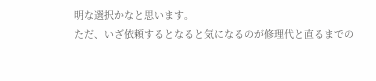明な選択かなと思います。
ただ、いざ依頼するとなると気になるのが修理代と直るまでの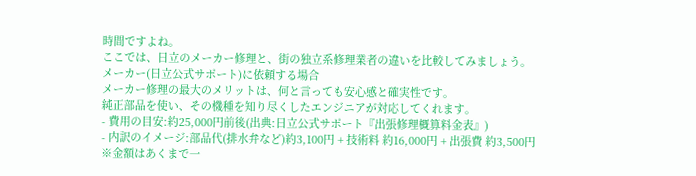時間ですよね。
ここでは、日立のメーカー修理と、街の独立系修理業者の違いを比較してみましょう。
メーカー(日立公式サポート)に依頼する場合
メーカー修理の最大のメリットは、何と言っても安心感と確実性です。
純正部品を使い、その機種を知り尽くしたエンジニアが対応してくれます。
- 費用の目安:約25,000円前後(出典:日立公式サポート『出張修理概算料金表』)
- 内訳のイメージ:部品代(排水弁など)約3,100円 + 技術料 約16,000円 + 出張費 約3,500円
※金額はあくまで一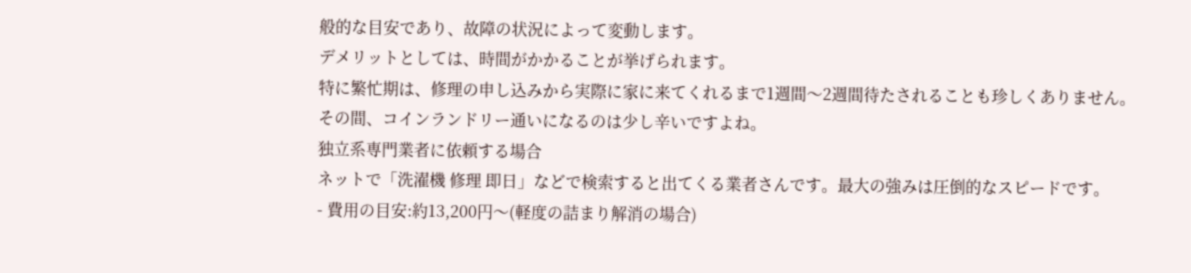般的な目安であり、故障の状況によって変動します。
デメリットとしては、時間がかかることが挙げられます。
特に繁忙期は、修理の申し込みから実際に家に来てくれるまで1週間〜2週間待たされることも珍しくありません。
その間、コインランドリー通いになるのは少し辛いですよね。
独立系専門業者に依頼する場合
ネットで「洗濯機 修理 即日」などで検索すると出てくる業者さんです。最大の強みは圧倒的なスピードです。
- 費用の目安:約13,200円〜(軽度の詰まり解消の場合)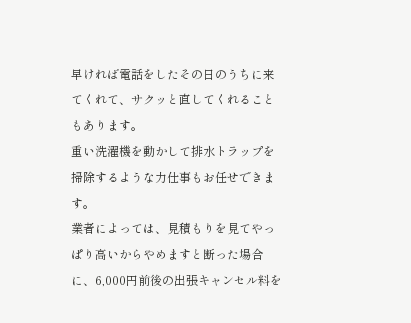早ければ電話をしたその日のうちに来てくれて、サクッと直してくれることもあります。
重い洗濯機を動かして排水トラップを掃除するような力仕事もお任せできます。
業者によっては、見積もりを見てやっぱり高いからやめますと断った場合に、6,000円前後の出張キャンセル料を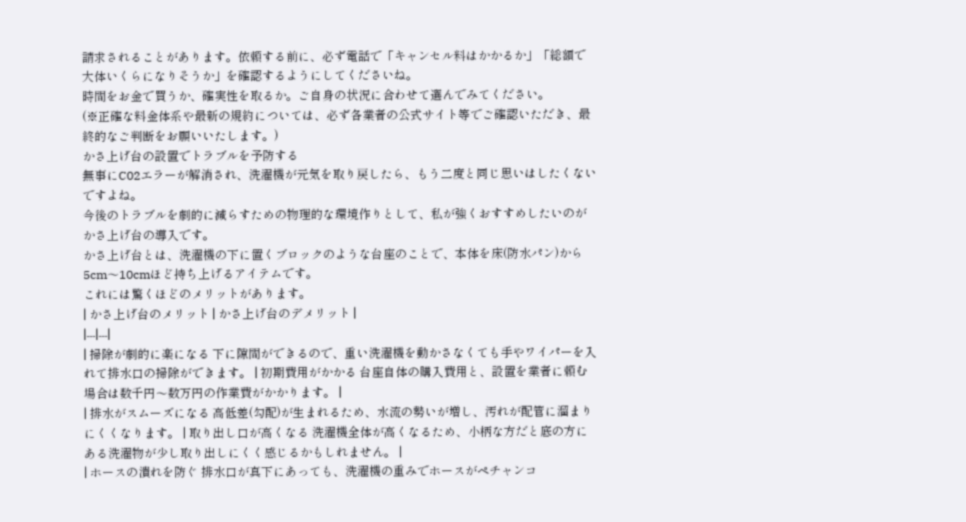請求されることがあります。依頼する前に、必ず電話で「キャンセル料はかかるか」「総額で大体いくらになりそうか」を確認するようにしてくださいね。
時間をお金で買うか、確実性を取るか。ご自身の状況に合わせて選んでみてください。
(※正確な料金体系や最新の規約については、必ず各業者の公式サイト等でご確認いただき、最終的なご判断をお願いいたします。)
かさ上げ台の設置でトラブルを予防する
無事にC02エラーが解消され、洗濯機が元気を取り戻したら、もう二度と同じ思いはしたくないですよね。
今後のトラブルを劇的に減らすための物理的な環境作りとして、私が強くおすすめしたいのがかさ上げ台の導入です。
かさ上げ台とは、洗濯機の下に置くブロックのような台座のことで、本体を床(防水パン)から5cm〜10cmほど持ち上げるアイテムです。
これには驚くほどのメリットがあります。
| かさ上げ台のメリット | かさ上げ台のデメリット |
|---|---|
| 掃除が劇的に楽になる 下に隙間ができるので、重い洗濯機を動かさなくても手やワイパーを入れて排水口の掃除ができます。 | 初期費用がかかる 台座自体の購入費用と、設置を業者に頼む場合は数千円〜数万円の作業費がかかります。 |
| 排水がスムーズになる 高低差(勾配)が生まれるため、水流の勢いが増し、汚れが配管に溜まりにくくなります。 | 取り出し口が高くなる 洗濯機全体が高くなるため、小柄な方だと底の方にある洗濯物が少し取り出しにくく感じるかもしれません。 |
| ホースの潰れを防ぐ 排水口が真下にあっても、洗濯機の重みでホースがペチャンコ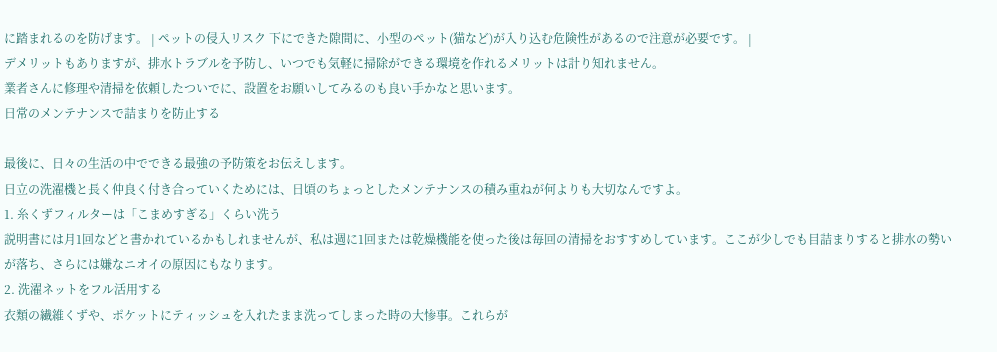に踏まれるのを防げます。 | ペットの侵入リスク 下にできた隙間に、小型のペット(猫など)が入り込む危険性があるので注意が必要です。 |
デメリットもありますが、排水トラブルを予防し、いつでも気軽に掃除ができる環境を作れるメリットは計り知れません。
業者さんに修理や清掃を依頼したついでに、設置をお願いしてみるのも良い手かなと思います。
日常のメンテナンスで詰まりを防止する

最後に、日々の生活の中でできる最強の予防策をお伝えします。
日立の洗濯機と長く仲良く付き合っていくためには、日頃のちょっとしたメンテナンスの積み重ねが何よりも大切なんですよ。
1. 糸くずフィルターは「こまめすぎる」くらい洗う
説明書には月1回などと書かれているかもしれませんが、私は週に1回または乾燥機能を使った後は毎回の清掃をおすすめしています。ここが少しでも目詰まりすると排水の勢いが落ち、さらには嫌なニオイの原因にもなります。
2. 洗濯ネットをフル活用する
衣類の繊維くずや、ポケットにティッシュを入れたまま洗ってしまった時の大惨事。これらが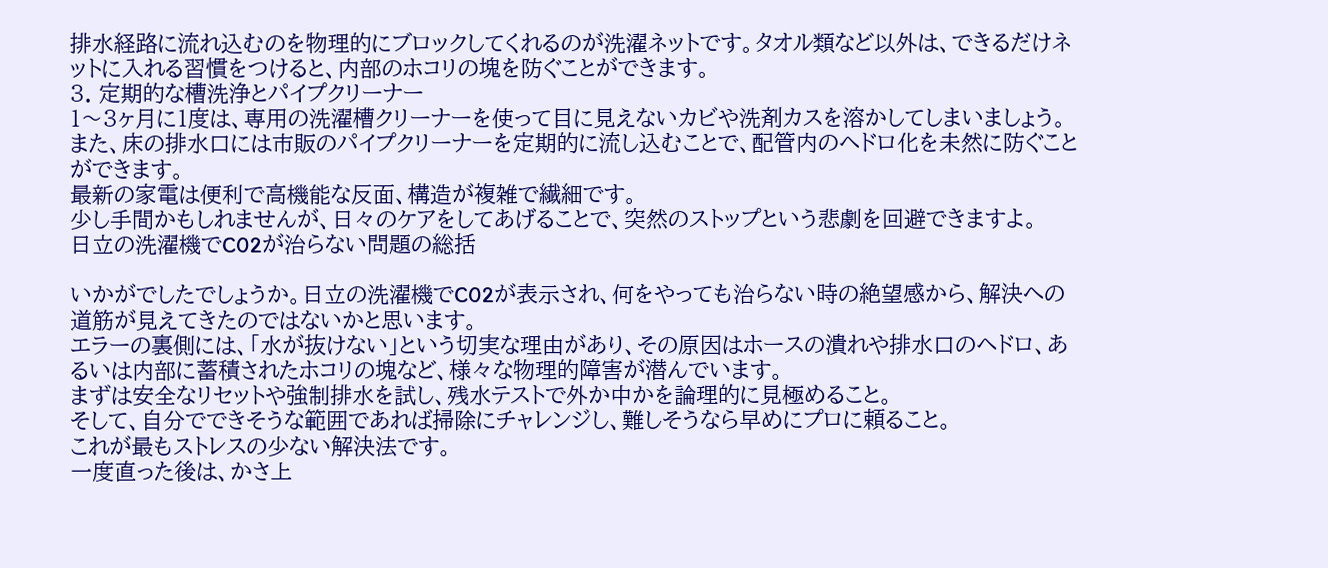排水経路に流れ込むのを物理的にブロックしてくれるのが洗濯ネットです。タオル類など以外は、できるだけネットに入れる習慣をつけると、内部のホコリの塊を防ぐことができます。
3. 定期的な槽洗浄とパイプクリーナー
1〜3ヶ月に1度は、専用の洗濯槽クリーナーを使って目に見えないカビや洗剤カスを溶かしてしまいましょう。また、床の排水口には市販のパイプクリーナーを定期的に流し込むことで、配管内のヘドロ化を未然に防ぐことができます。
最新の家電は便利で高機能な反面、構造が複雑で繊細です。
少し手間かもしれませんが、日々のケアをしてあげることで、突然のストップという悲劇を回避できますよ。
日立の洗濯機でC02が治らない問題の総括

いかがでしたでしょうか。日立の洗濯機でC02が表示され、何をやっても治らない時の絶望感から、解決への道筋が見えてきたのではないかと思います。
エラーの裏側には、「水が抜けない」という切実な理由があり、その原因はホースの潰れや排水口のヘドロ、あるいは内部に蓄積されたホコリの塊など、様々な物理的障害が潜んでいます。
まずは安全なリセットや強制排水を試し、残水テストで外か中かを論理的に見極めること。
そして、自分でできそうな範囲であれば掃除にチャレンジし、難しそうなら早めにプロに頼ること。
これが最もストレスの少ない解決法です。
一度直った後は、かさ上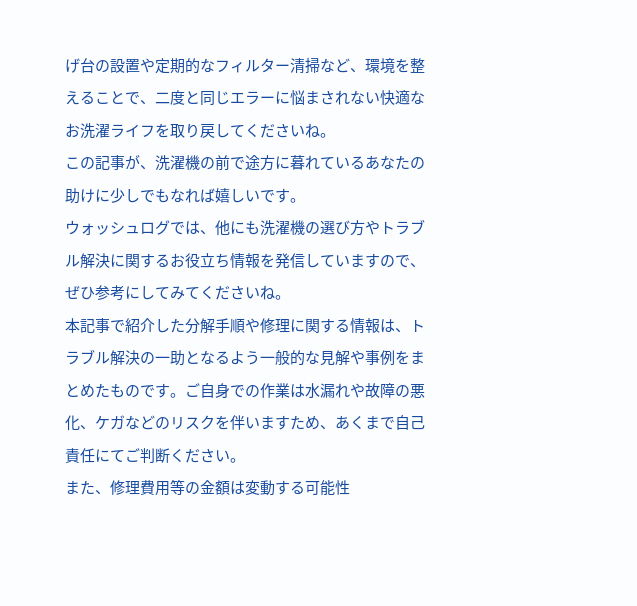げ台の設置や定期的なフィルター清掃など、環境を整えることで、二度と同じエラーに悩まされない快適なお洗濯ライフを取り戻してくださいね。
この記事が、洗濯機の前で途方に暮れているあなたの助けに少しでもなれば嬉しいです。
ウォッシュログでは、他にも洗濯機の選び方やトラブル解決に関するお役立ち情報を発信していますので、ぜひ参考にしてみてくださいね。
本記事で紹介した分解手順や修理に関する情報は、トラブル解決の一助となるよう一般的な見解や事例をまとめたものです。ご自身での作業は水漏れや故障の悪化、ケガなどのリスクを伴いますため、あくまで自己責任にてご判断ください。
また、修理費用等の金額は変動する可能性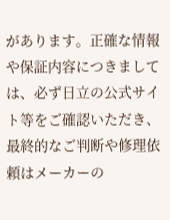があります。正確な情報や保証内容につきましては、必ず日立の公式サイト等をご確認いただき、最終的なご判断や修理依頼はメーカーの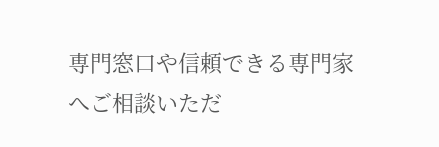専門窓口や信頼できる専門家へご相談いただ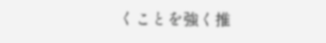くことを強く推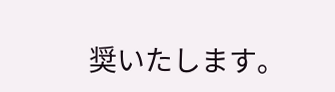奨いたします。